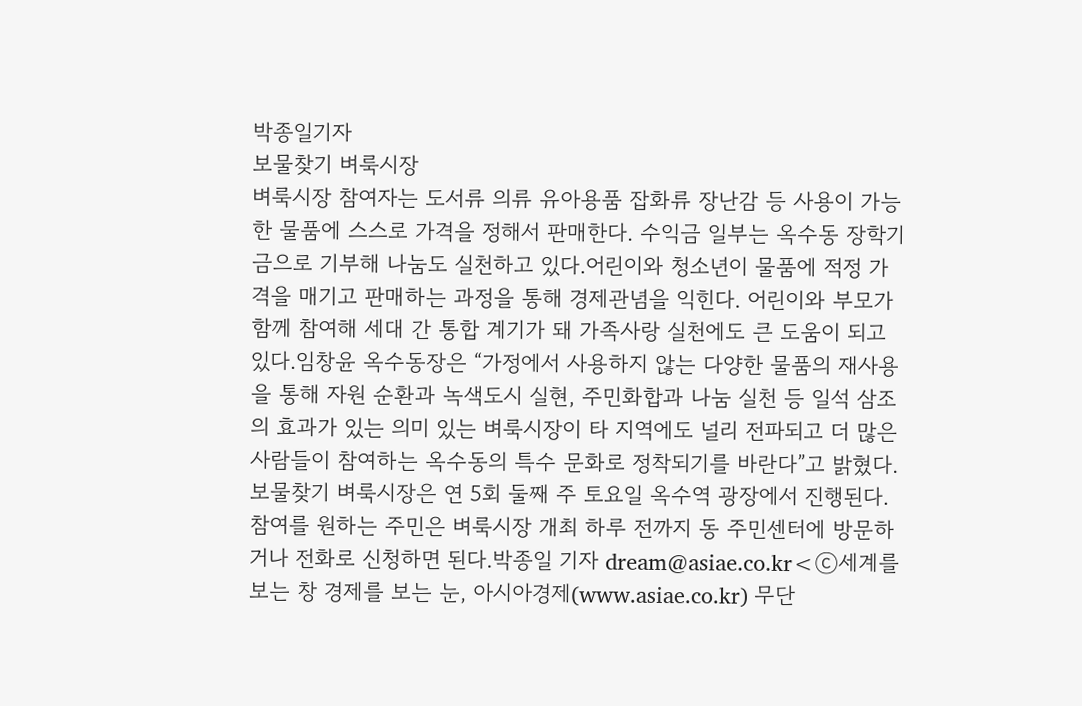박종일기자
보물찾기 벼룩시장
벼룩시장 참여자는 도서류 의류 유아용품 잡화류 장난감 등 사용이 가능한 물품에 스스로 가격을 정해서 판매한다. 수익금 일부는 옥수동 장학기금으로 기부해 나눔도 실천하고 있다.어린이와 청소년이 물품에 적정 가격을 매기고 판매하는 과정을 통해 경제관념을 익힌다. 어린이와 부모가 함께 참여해 세대 간 통합 계기가 돼 가족사랑 실천에도 큰 도움이 되고 있다.임창윤 옥수동장은 “가정에서 사용하지 않는 다양한 물품의 재사용을 통해 자원 순환과 녹색도시 실현, 주민화합과 나눔 실천 등 일석 삼조의 효과가 있는 의미 있는 벼룩시장이 타 지역에도 널리 전파되고 더 많은 사람들이 참여하는 옥수동의 특수 문화로 정착되기를 바란다”고 밝혔다.보물찾기 벼룩시장은 연 5회 둘째 주 토요일 옥수역 광장에서 진행된다. 참여를 원하는 주민은 벼룩시장 개최 하루 전까지 동 주민센터에 방문하거나 전화로 신청하면 된다.박종일 기자 dream@asiae.co.kr<ⓒ세계를 보는 창 경제를 보는 눈, 아시아경제(www.asiae.co.kr) 무단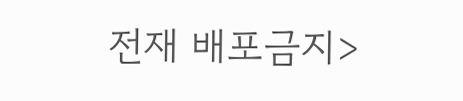전재 배포금지>